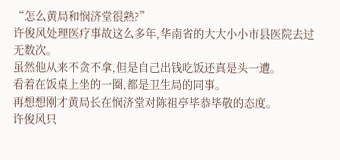“怎么黄局和悯济堂很熟?”
许俊风处理医疗事故这么多年,华南省的大大小小市县医院去过无数次。
虽然他从来不贪不拿,但是自己出钱吃饭还真是头一遭。
看着在饭桌上坐的一圈,都是卫生局的同事。
再想想刚才黄局长在悯济堂对陈祖亭毕恭毕敬的态度。
许俊风只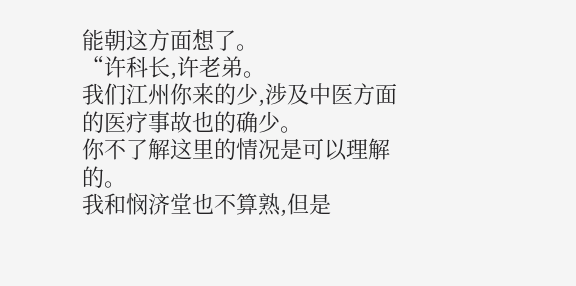能朝这方面想了。
“许科长,许老弟。
我们江州你来的少,涉及中医方面的医疗事故也的确少。
你不了解这里的情况是可以理解的。
我和悯济堂也不算熟,但是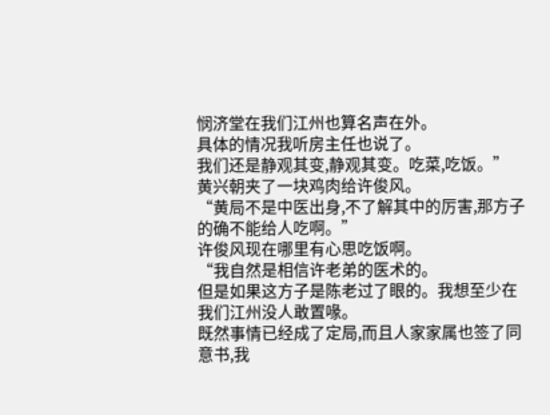悯济堂在我们江州也算名声在外。
具体的情况我听房主任也说了。
我们还是静观其变,静观其变。吃菜,吃饭。”
黄兴朝夹了一块鸡肉给许俊风。
“黄局不是中医出身,不了解其中的厉害,那方子的确不能给人吃啊。”
许俊风现在哪里有心思吃饭啊。
“我自然是相信许老弟的医术的。
但是如果这方子是陈老过了眼的。我想至少在我们江州没人敢置喙。
既然事情已经成了定局,而且人家家属也签了同意书,我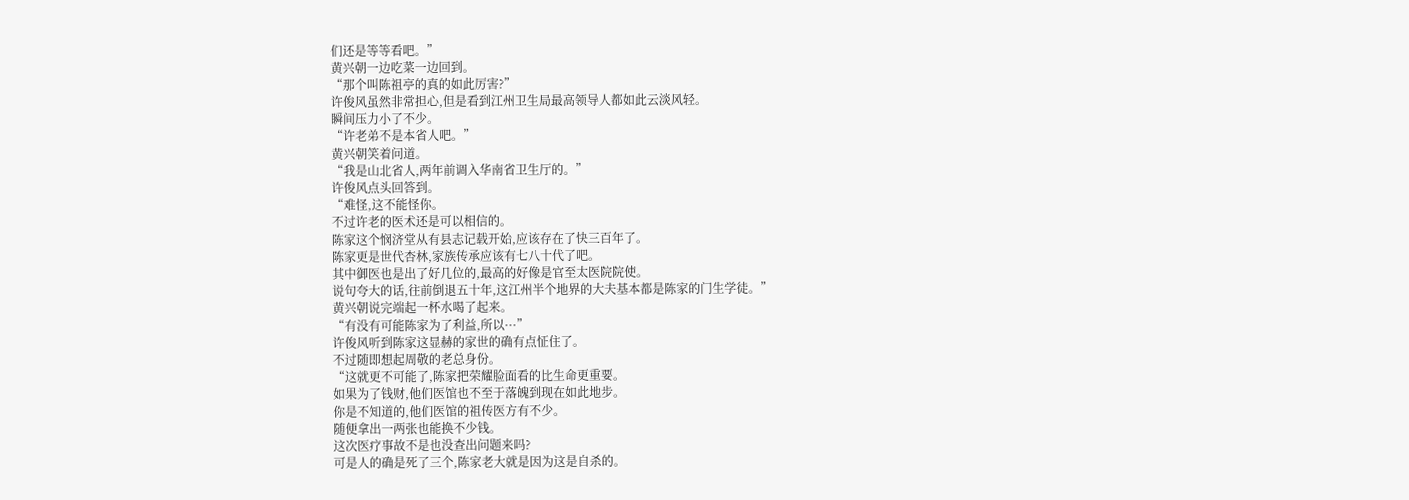们还是等等看吧。”
黄兴朝一边吃菜一边回到。
“那个叫陈祖亭的真的如此厉害?”
许俊风虽然非常担心,但是看到江州卫生局最高领导人都如此云淡风轻。
瞬间压力小了不少。
“许老弟不是本省人吧。”
黄兴朝笑着问道。
“我是山北省人,两年前调入华南省卫生厅的。”
许俊风点头回答到。
“难怪,这不能怪你。
不过许老的医术还是可以相信的。
陈家这个悯济堂从有县志记载开始,应该存在了快三百年了。
陈家更是世代杏林,家族传承应该有七八十代了吧。
其中御医也是出了好几位的,最高的好像是官至太医院院使。
说句夸大的话,往前倒退五十年,这江州半个地界的大夫基本都是陈家的门生学徒。”
黄兴朝说完端起一杯水喝了起来。
“有没有可能陈家为了利益,所以···”
许俊风听到陈家这显赫的家世的确有点怔住了。
不过随即想起周敬的老总身份。
“这就更不可能了,陈家把荣耀脸面看的比生命更重要。
如果为了钱财,他们医馆也不至于落魄到现在如此地步。
你是不知道的,他们医馆的祖传医方有不少。
随便拿出一两张也能换不少钱。
这次医疗事故不是也没查出问题来吗?
可是人的确是死了三个,陈家老大就是因为这是自杀的。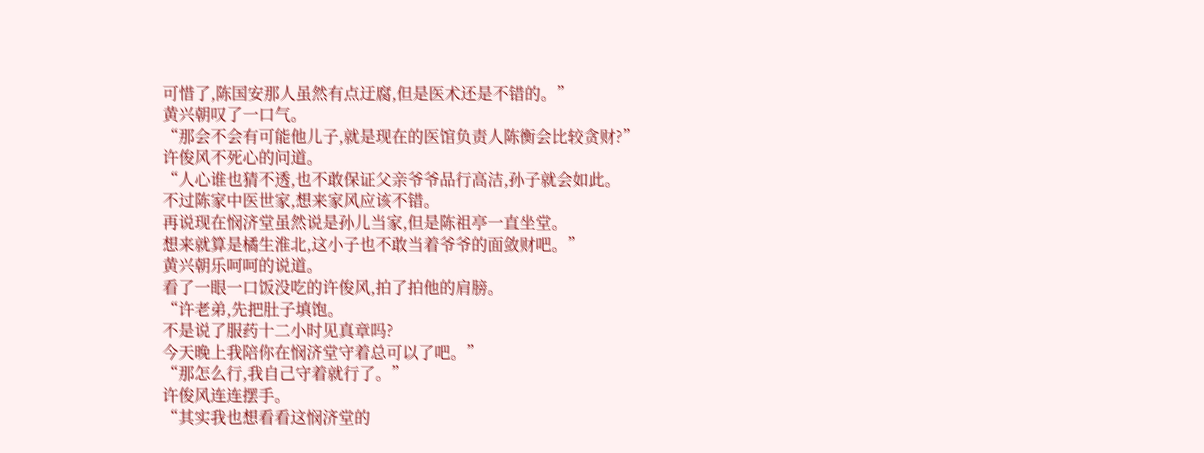可惜了,陈国安那人虽然有点迂腐,但是医术还是不错的。”
黄兴朝叹了一口气。
“那会不会有可能他儿子,就是现在的医馆负责人陈衡会比较贪财?”
许俊风不死心的问道。
“人心谁也猜不透,也不敢保证父亲爷爷品行高洁,孙子就会如此。
不过陈家中医世家,想来家风应该不错。
再说现在悯济堂虽然说是孙儿当家,但是陈祖亭一直坐堂。
想来就算是橘生淮北,这小子也不敢当着爷爷的面敛财吧。”
黄兴朝乐呵呵的说道。
看了一眼一口饭没吃的许俊风,拍了拍他的肩膀。
“许老弟,先把肚子填饱。
不是说了服药十二小时见真章吗?
今天晚上我陪你在悯济堂守着总可以了吧。”
“那怎么行,我自己守着就行了。”
许俊风连连摆手。
“其实我也想看看这悯济堂的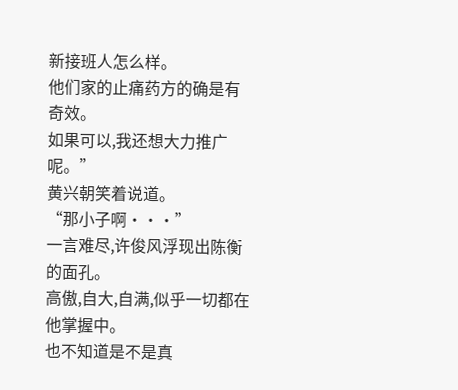新接班人怎么样。
他们家的止痛药方的确是有奇效。
如果可以,我还想大力推广呢。”
黄兴朝笑着说道。
“那小子啊···”
一言难尽,许俊风浮现出陈衡的面孔。
高傲,自大,自满,似乎一切都在他掌握中。
也不知道是不是真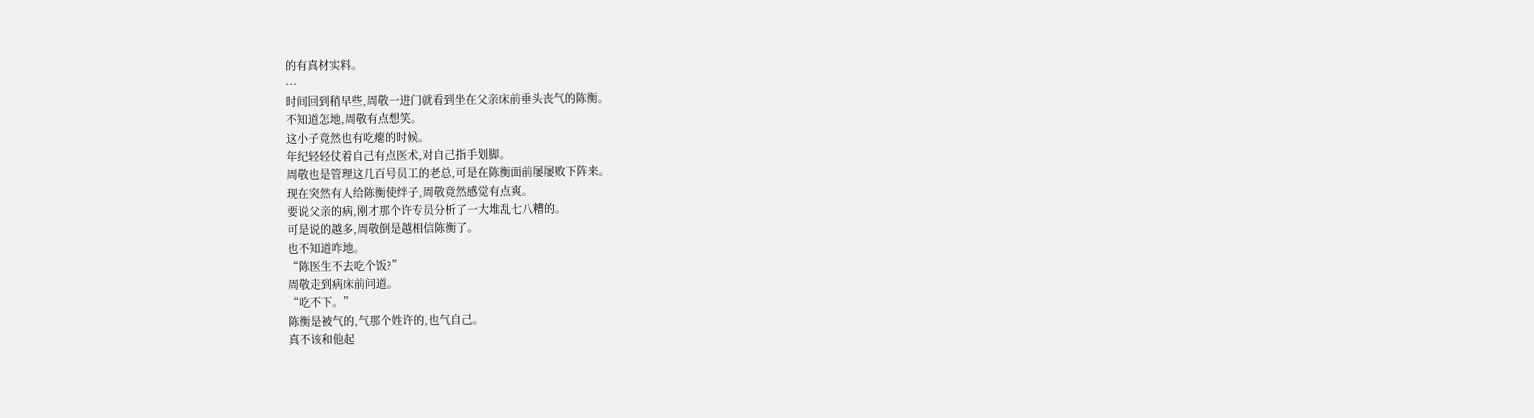的有真材实料。
···
时间回到稍早些,周敬一进门就看到坐在父亲床前垂头丧气的陈衡。
不知道怎地,周敬有点想笑。
这小子竟然也有吃瘪的时候。
年纪轻轻仗着自己有点医术,对自己指手划脚。
周敬也是管理这几百号员工的老总,可是在陈衡面前屡屡败下阵来。
现在突然有人给陈衡使绊子,周敬竟然感觉有点爽。
要说父亲的病,刚才那个许专员分析了一大堆乱七八糟的。
可是说的越多,周敬倒是越相信陈衡了。
也不知道咋地。
“陈医生不去吃个饭?”
周敬走到病床前问道。
“吃不下。”
陈衡是被气的,气那个姓许的,也气自己。
真不该和他起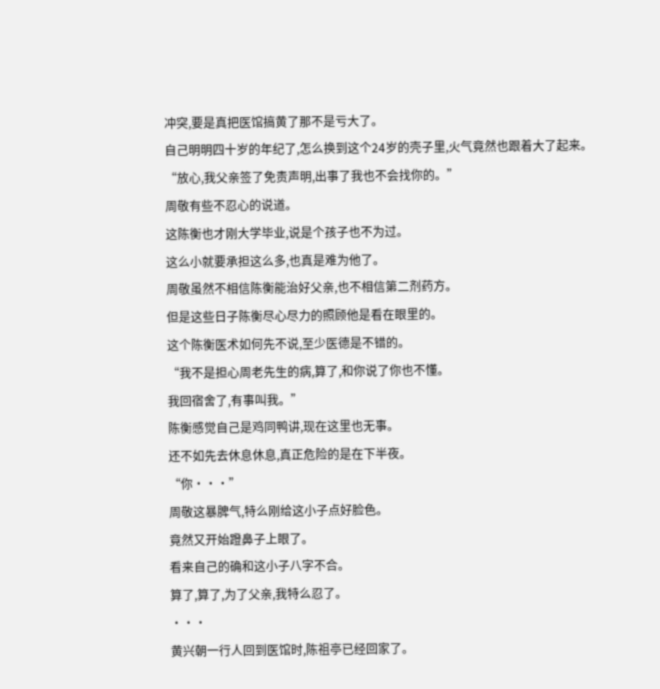冲突,要是真把医馆搞黄了那不是亏大了。
自己明明四十岁的年纪了,怎么换到这个24岁的壳子里,火气竟然也跟着大了起来。
“放心,我父亲签了免责声明,出事了我也不会找你的。”
周敬有些不忍心的说道。
这陈衡也才刚大学毕业,说是个孩子也不为过。
这么小就要承担这么多,也真是难为他了。
周敬虽然不相信陈衡能治好父亲,也不相信第二剂药方。
但是这些日子陈衡尽心尽力的照顾他是看在眼里的。
这个陈衡医术如何先不说,至少医德是不错的。
“我不是担心周老先生的病,算了,和你说了你也不懂。
我回宿舍了,有事叫我。”
陈衡感觉自己是鸡同鸭讲,现在这里也无事。
还不如先去休息休息,真正危险的是在下半夜。
“你···”
周敬这暴脾气,特么刚给这小子点好脸色。
竟然又开始蹬鼻子上眼了。
看来自己的确和这小子八字不合。
算了,算了,为了父亲,我特么忍了。
···
黄兴朝一行人回到医馆时,陈祖亭已经回家了。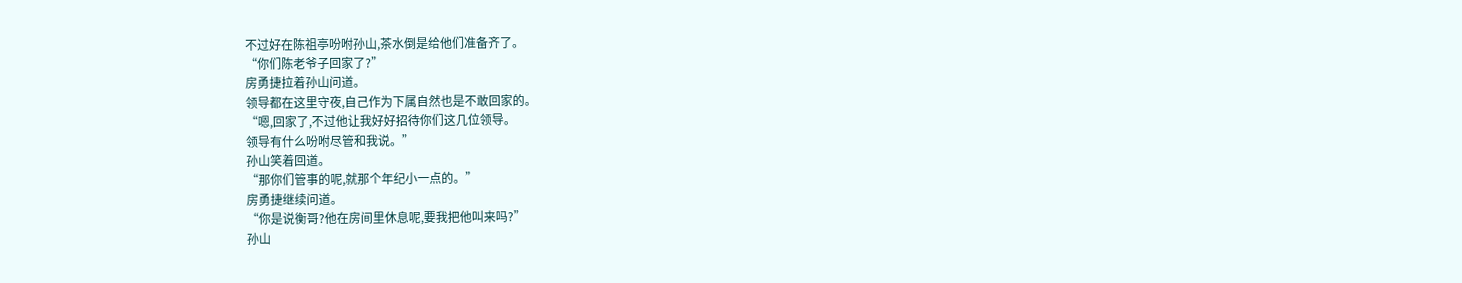不过好在陈祖亭吩咐孙山,茶水倒是给他们准备齐了。
“你们陈老爷子回家了?”
房勇捷拉着孙山问道。
领导都在这里守夜,自己作为下属自然也是不敢回家的。
“嗯,回家了,不过他让我好好招待你们这几位领导。
领导有什么吩咐尽管和我说。”
孙山笑着回道。
“那你们管事的呢,就那个年纪小一点的。”
房勇捷继续问道。
“你是说衡哥?他在房间里休息呢,要我把他叫来吗?”
孙山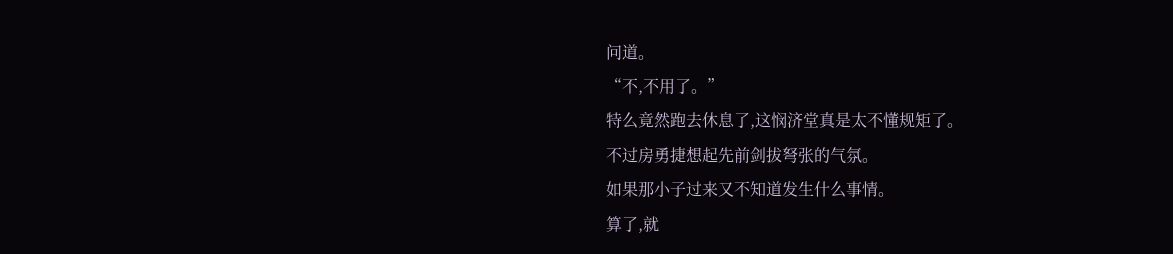问道。
“不,不用了。”
特么竟然跑去休息了,这悯济堂真是太不懂规矩了。
不过房勇捷想起先前剑拔弩张的气氛。
如果那小子过来又不知道发生什么事情。
算了,就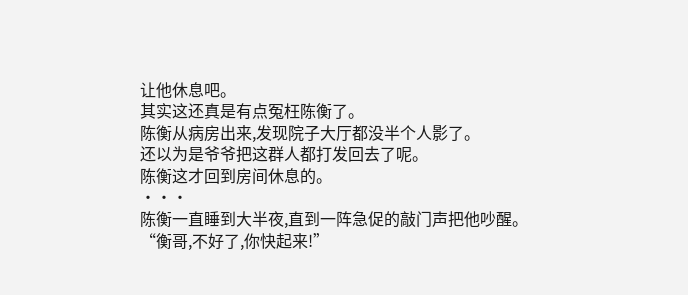让他休息吧。
其实这还真是有点冤枉陈衡了。
陈衡从病房出来,发现院子大厅都没半个人影了。
还以为是爷爷把这群人都打发回去了呢。
陈衡这才回到房间休息的。
···
陈衡一直睡到大半夜,直到一阵急促的敲门声把他吵醒。
“衡哥,不好了,你快起来!”